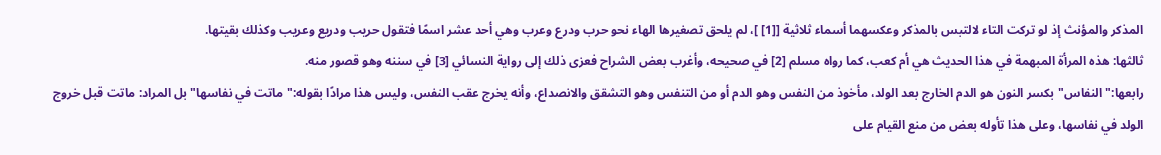المذكر والمؤنث إذ لو تركت التاء لالتبس بالمذكر وعكسهما أسماء ثلاثية [[1] ]، لم يلحق تصغيرها الهاء نحو حرب ودرع وعرب وهي أحد عشر اسمًا فتقول حريب ودريع وعريب وكذلك بقيتها.
ثالثها: هذه المرأة المبهمة في هذا الحديث هي أم كعب، كما رواه مسلم [2] في صحيحه، وأغرب بعض الشراح فعزى ذلك إلى رواية النسائي [3] في سننه وهو قصور منه.
رابعها:"النفاس"بكسر النون هو الدم الخارج بعد الولد، مأخوذ من النفس وهو الدم أو من التنفس وهو التشقق والانصداع، وأنه يخرج عقب النفس، وليس هذا مرادًا بقوله:"ماتت في نفاسها"بل المراد: ماتت قبل خروج الولد في نفاسها، وعلى هذا تأوله بعض من منع القيام على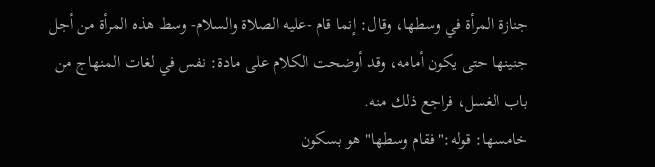جنازة المرأة في وسطها، وقال: إنما قام -عليه الصلاة والسلام- وسط هذه المرأة من أجل جنينها حتى يكون أمامه، وقد أوضحت الكلام على مادة: نفس في لغات المنهاج من باب الغسل، فراجع ذلك منه.
خامسها: قوله:"فقام وسطها"هو بسكون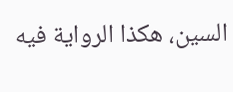السين، هكذا الرواية فيه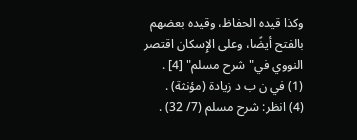وكذا قيده الحفاظ، وقيده بعضهم بالفتح أيضًا، وعلى الإِسكان اقتصر النووي في"شرح مسلم" [4] .
(1) في ن ب د زيادة (مؤنثة) .
(4) انظر: شرح مسلم (7/ 32) .